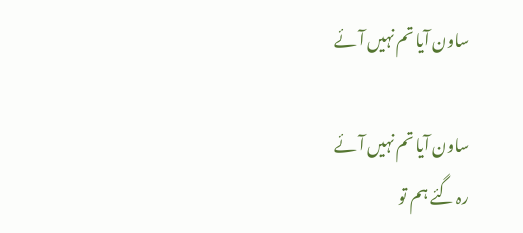ساون آیا تم نہیں آئے

ساون آیا تم نہیں آئے
رہ گئے ہم تو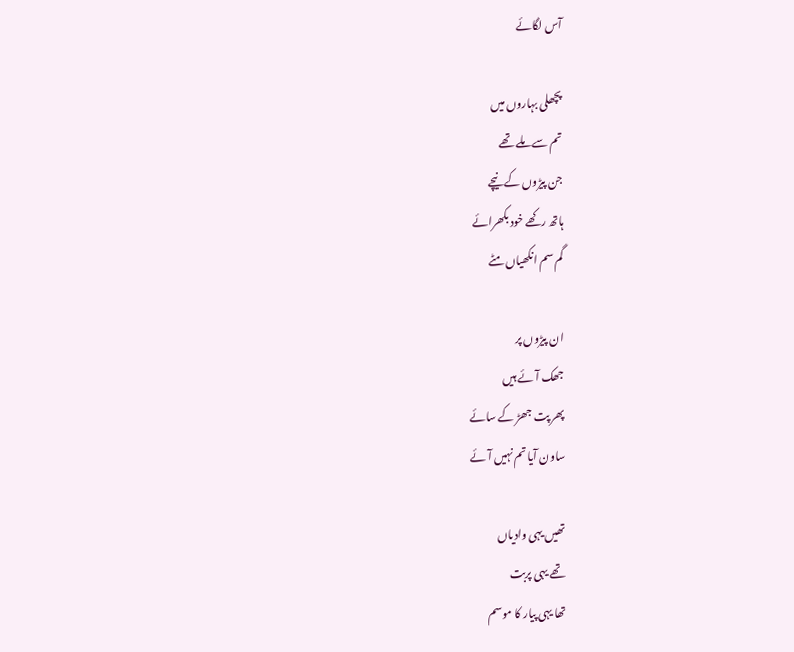آس لگائے

پچھلی بہاروں میں
تم سے ملے تھے
جن پیڑوں کے نیچے
ہاتھ رکھے خود بکھرائے
گم سم انکھیاں مٹے

ان پیڑوں پر
جھک آئے ہیں
پھر پت جھڑ کے سائے
ساون آیا تم نہیں آئے

تھیں یہی وادیاں
تھے یہی پربت
تھا یہی پیار کا موسم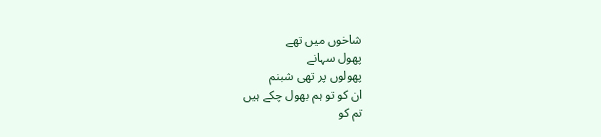شاخوں میں تھے
پھول سہانے
پھولوں پر تھی شبنم
ان کو تو ہم بھول چکے ہیں
تم کو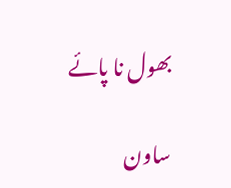بھول نا پائے

ساون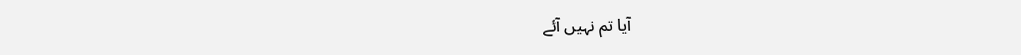آیا تم نہیں آئے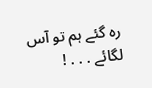رہ گئے ہم تو آس لگائے . . . !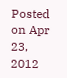Posted on Apr 23, 2012